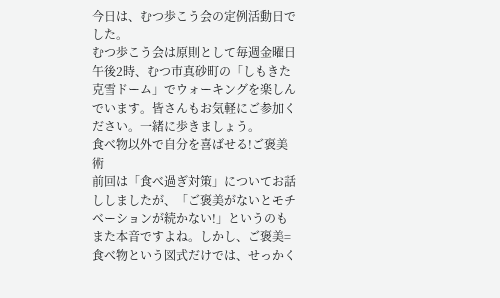今日は、むつ歩こう会の定例活動日でした。
むつ歩こう会は原則として毎週金曜日午後2時、むつ市真砂町の「しもきた克雪ドーム」でウォーキングを楽しんでいます。皆さんもお気軽にご参加ください。一緒に歩きましょう。
食べ物以外で自分を喜ばせる!ご褒美術
前回は「食べ過ぎ対策」についてお話ししましたが、「ご褒美がないとモチベーションが続かない!」というのもまた本音ですよね。しかし、ご褒美=食べ物という図式だけでは、せっかく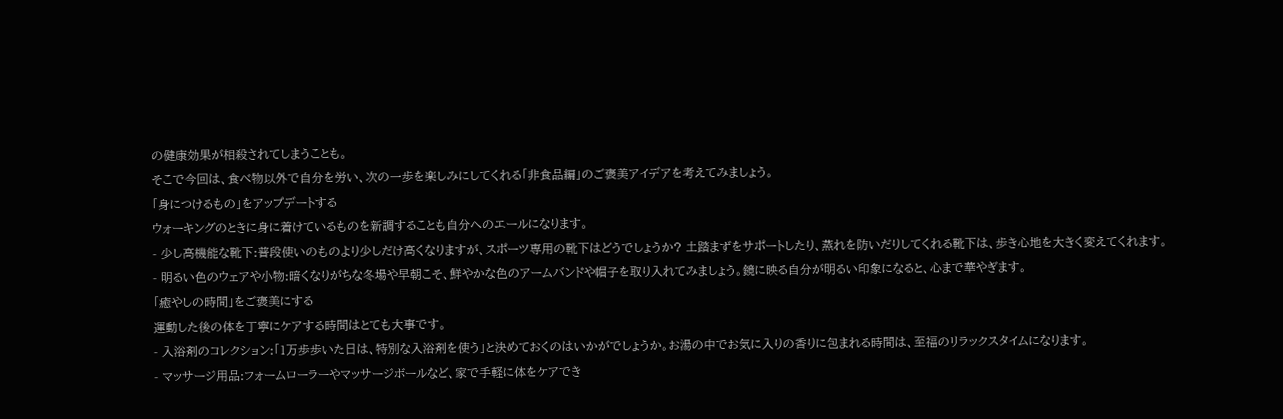の健康効果が相殺されてしまうことも。
そこで今回は、食べ物以外で自分を労い、次の一歩を楽しみにしてくれる「非食品編」のご褒美アイデアを考えてみましょう。
「身につけるもの」をアップデートする
ウォーキングのときに身に着けているものを新調することも自分へのエールになります。
- 少し高機能な靴下:普段使いのものより少しだけ高くなりますが、スポーツ専用の靴下はどうでしょうか? 土踏まずをサポートしたり、蒸れを防いだりしてくれる靴下は、歩き心地を大きく変えてくれます。
- 明るい色のウェアや小物:暗くなりがちな冬場や早朝こそ、鮮やかな色のアームバンドや帽子を取り入れてみましょう。鏡に映る自分が明るい印象になると、心まで華やぎます。
「癒やしの時間」をご褒美にする
運動した後の体を丁寧にケアする時間はとても大事です。
- 入浴剤のコレクション:「1万歩歩いた日は、特別な入浴剤を使う」と決めておくのはいかがでしょうか。お湯の中でお気に入りの香りに包まれる時間は、至福のリラックスタイムになります。
- マッサージ用品:フォームローラーやマッサージボールなど、家で手軽に体をケアでき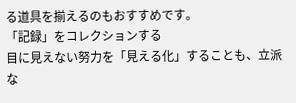る道具を揃えるのもおすすめです。
「記録」をコレクションする
目に見えない努力を「見える化」することも、立派な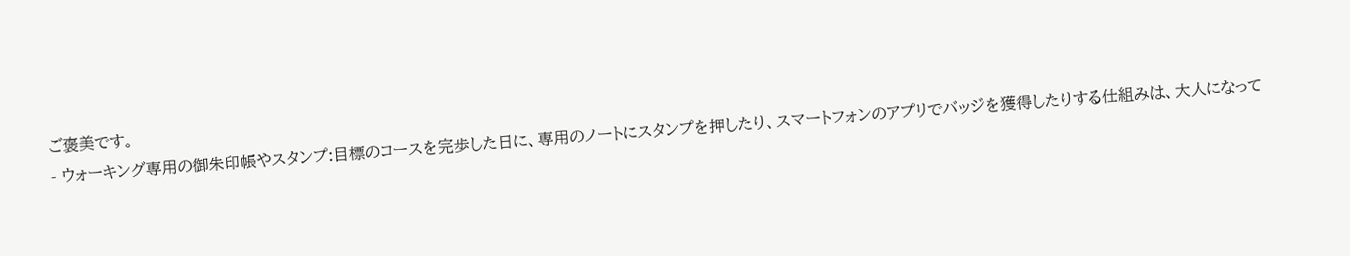ご褒美です。
- ウォーキング専用の御朱印帳やスタンプ:目標のコースを完歩した日に、専用のノートにスタンプを押したり、スマートフォンのアプリでバッジを獲得したりする仕組みは、大人になって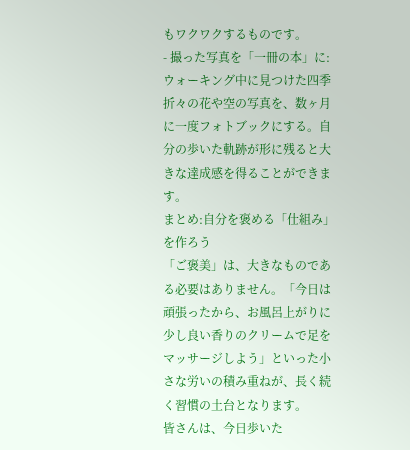もワクワクするものです。
- 撮った写真を「一冊の本」に:ウォーキング中に見つけた四季折々の花や空の写真を、数ヶ月に一度フォトブックにする。自分の歩いた軌跡が形に残ると大きな達成感を得ることができます。
まとめ:自分を褒める「仕組み」を作ろう
「ご褒美」は、大きなものである必要はありません。「今日は頑張ったから、お風呂上がりに少し良い香りのクリームで足をマッサージしよう」といった小さな労いの積み重ねが、長く続く習慣の土台となります。
皆さんは、今日歩いた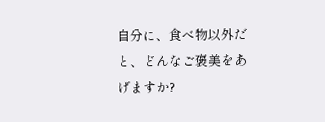自分に、食べ物以外だと、どんなご褒美をあげますか?